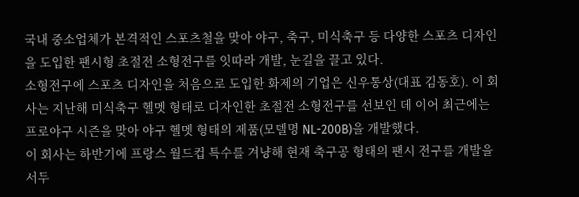국내 중소업체가 본격적인 스포츠철을 맞아 야구, 축구, 미식축구 등 다양한 스포츠 디자인을 도입한 팬시형 초절전 소형전구를 잇따라 개발, 눈길을 끌고 있다.
소형전구에 스포츠 디자인을 처음으로 도입한 화제의 기업은 신우통상(대표 김동호). 이 회사는 지난해 미식축구 헬멧 형태로 디자인한 초절전 소형전구를 선보인 데 이어 최근에는 프로야구 시즌을 맞아 야구 헬멧 형태의 제품(모델명 NL-200B)을 개발했다.
이 회사는 하반기에 프랑스 월드컵 특수를 겨냥해 현재 축구공 형태의 팬시 전구를 개발을 서두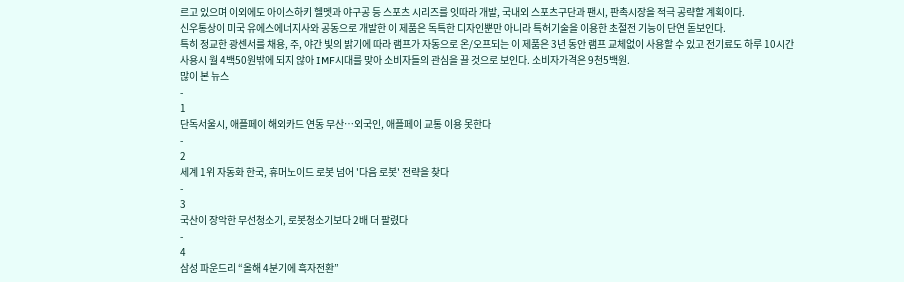르고 있으며 이외에도 아이스하키 헬멧과 야구공 등 스포츠 시리즈를 잇따라 개발, 국내외 스포츠구단과 팬시, 판촉시장을 적극 공략할 계획이다.
신우통상이 미국 유에스에너지사와 공동으로 개발한 이 제품은 독특한 디자인뿐만 아니라 특허기술을 이용한 초절전 기능이 단연 돋보인다.
특히 정교한 광센서를 채용, 주, 야간 빛의 밝기에 따라 램프가 자동으로 온/오프되는 이 제품은 3년 동안 램프 교체없이 사용할 수 있고 전기료도 하루 10시간 사용시 월 4백50원밖에 되지 않아 IMF시대를 맞아 소비자들의 관심을 끌 것으로 보인다. 소비자가격은 9천5백원.
많이 본 뉴스
-
1
단독서울시, 애플페이 해외카드 연동 무산…외국인, 애플페이 교통 이용 못한다
-
2
세계 1위 자동화 한국, 휴머노이드 로봇 넘어 '다음 로봇' 전략을 찾다
-
3
국산이 장악한 무선청소기, 로봇청소기보다 2배 더 팔렸다
-
4
삼성 파운드리 “올해 4분기에 흑자전환”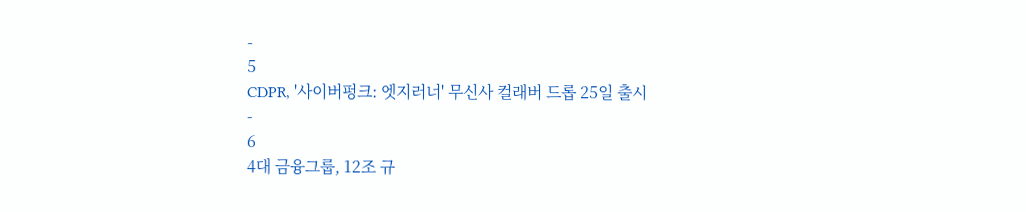-
5
CDPR, '사이버펑크: 엣지러너' 무신사 컬래버 드롭 25일 출시
-
6
4대 금융그룹, 12조 규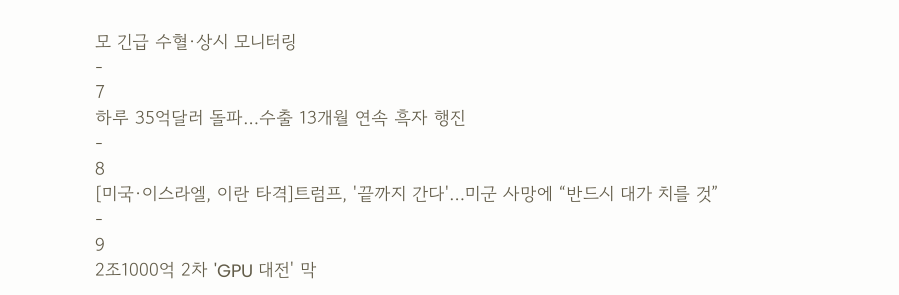모 긴급 수혈·상시 모니터링
-
7
하루 35억달러 돌파…수출 13개월 연속 흑자 행진
-
8
[미국·이스라엘, 이란 타격]트럼프, '끝까지 간다'…미군 사망에 “반드시 대가 치를 것”
-
9
2조1000억 2차 'GPU 대전' 막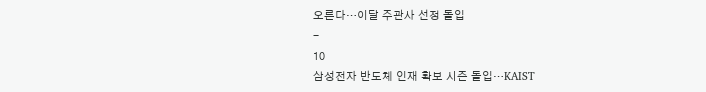오른다…이달 주관사 선정 돌입
-
10
삼성전자 반도체 인재 확보 시즌 돌입…KAIST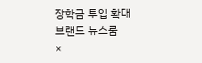장학금 투입 확대
브랜드 뉴스룸
×